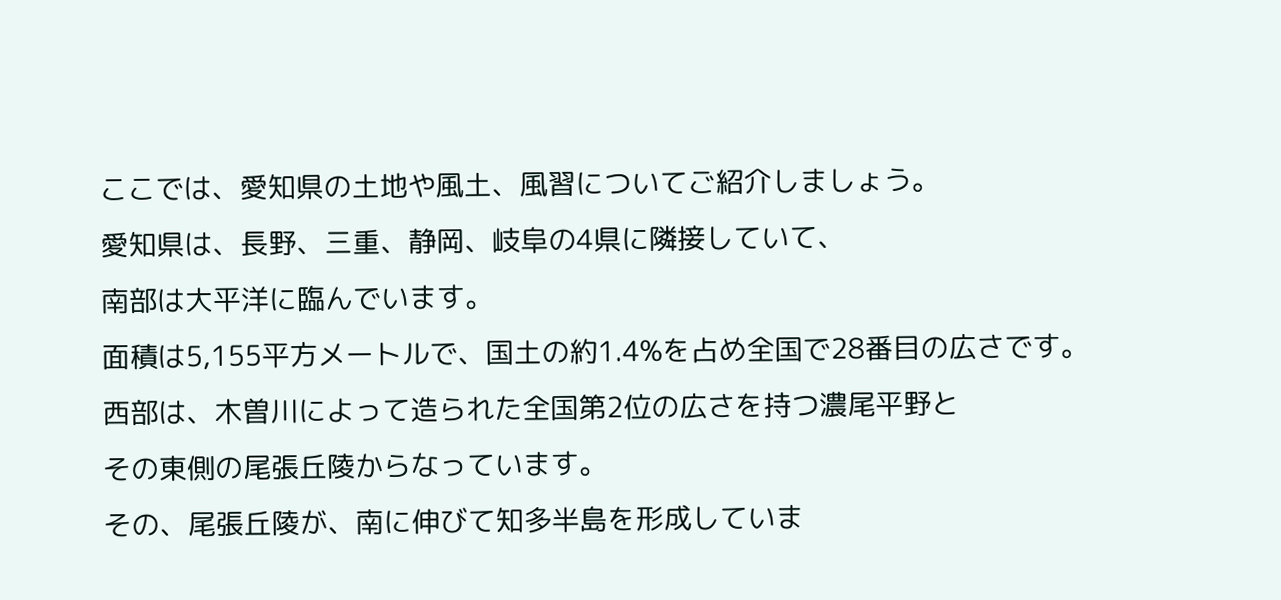ここでは、愛知県の土地や風土、風習についてご紹介しましょう。
愛知県は、長野、三重、静岡、岐阜の4県に隣接していて、
南部は大平洋に臨んでいます。
面積は5,155平方メートルで、国土の約1.4%を占め全国で28番目の広さです。
西部は、木曽川によって造られた全国第2位の広さを持つ濃尾平野と
その東側の尾張丘陵からなっています。
その、尾張丘陵が、南に伸びて知多半島を形成していま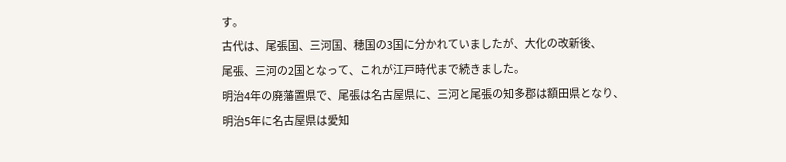す。
古代は、尾張国、三河国、穂国の3国に分かれていましたが、大化の改新後、
尾張、三河の2国となって、これが江戸時代まで続きました。
明治4年の廃藩置県で、尾張は名古屋県に、三河と尾張の知多郡は額田県となり、
明治5年に名古屋県は愛知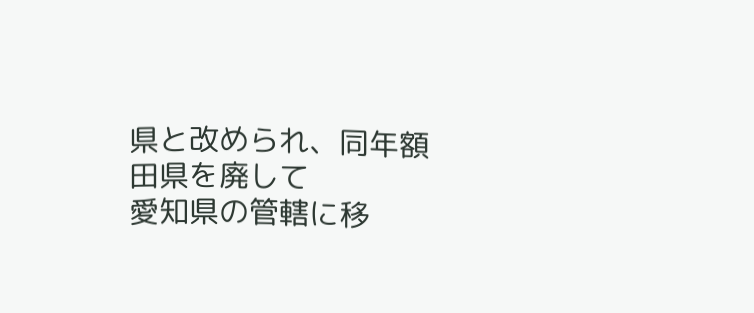県と改められ、同年額田県を廃して
愛知県の管轄に移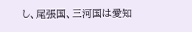し、尾張国、三河国は愛知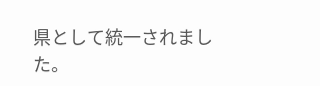県として統一されました。